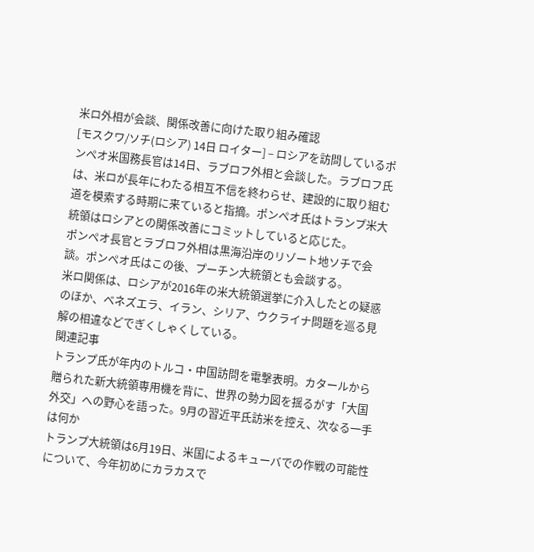米ロ外相が会談、関係改善に向けた取り組み確認
[モスクワ/ソチ(ロシア) 14日 ロイター] – ロシアを訪問しているポンペオ米国務長官は14日、ラブロフ外相と会談した。ラブロフ氏は、米ロが長年にわたる相互不信を終わらせ、建設的に取り組む道を模索する時期に来ていると指摘。ポンペオ氏はトランプ米大統領はロシアとの関係改善にコミットしていると応じた。
ポンペオ長官とラブロフ外相は黒海沿岸のリゾート地ソチで会談。ポンペオ氏はこの後、プーチン大統領とも会談する。
米ロ関係は、ロシアが2016年の米大統領選挙に介入したとの疑惑のほか、ベネズエラ、イラン、シリア、ウクライナ問題を巡る見解の相違などでぎくしゃくしている。
関連記事
トランプ氏が年内のトルコ・中国訪問を電撃表明。カタールから贈られた新大統領専用機を背に、世界の勢力図を揺るがす「大国外交」への野心を語った。9月の習近平氏訪米を控え、次なる一手は何か
トランプ大統領は6月19日、米国によるキューバでの作戦の可能性について、今年初めにカラカスで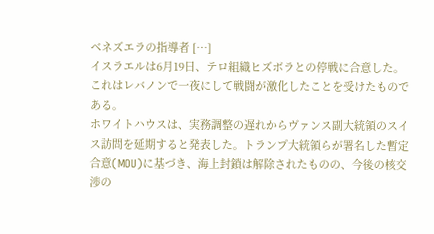ベネズエラの指導者 […]
イスラエルは6月19日、テロ組織ヒズボラとの停戦に合意した。これはレバノンで一夜にして戦闘が激化したことを受けたものである。
ホワイトハウスは、実務調整の遅れからヴァンス副大統領のスイス訪問を延期すると発表した。トランプ大統領らが署名した暫定合意(MOU)に基づき、海上封鎖は解除されたものの、今後の核交渉の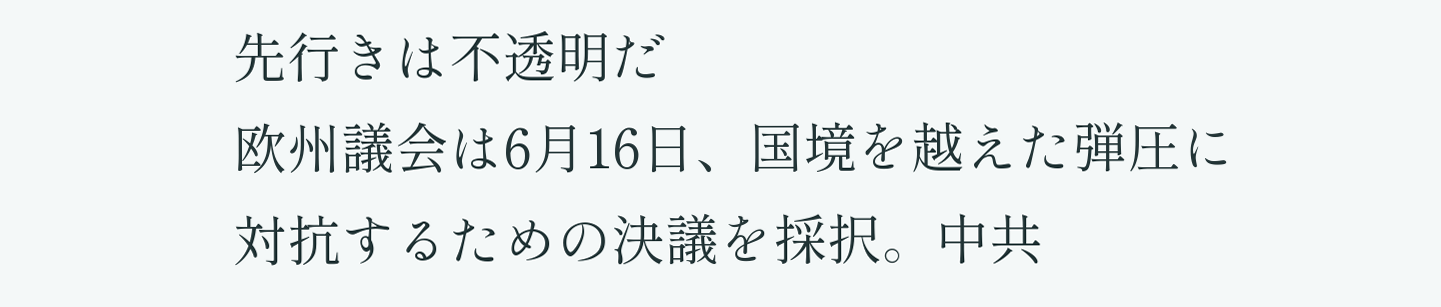先行きは不透明だ
欧州議会は6月16日、国境を越えた弾圧に対抗するための決議を採択。中共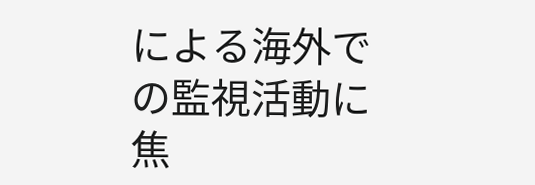による海外での監視活動に焦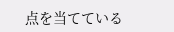点を当てている